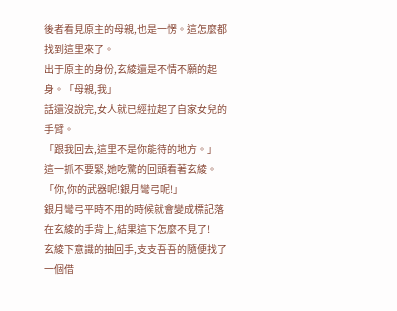後者看見原主的母親,也是一愣。這怎麼都找到這里來了。
出于原主的身份,玄綾還是不情不願的起身。「母親,我」
話還沒說完,女人就已經拉起了自家女兒的手臂。
「跟我回去,這里不是你能待的地方。」
這一抓不要緊,她吃驚的回頭看著玄綾。「你,你的武器呢!銀月彎弓呢!」
銀月彎弓平時不用的時候就會變成標記落在玄綾的手背上,結果這下怎麼不見了!
玄綾下意識的抽回手,支支吾吾的隨便找了一個借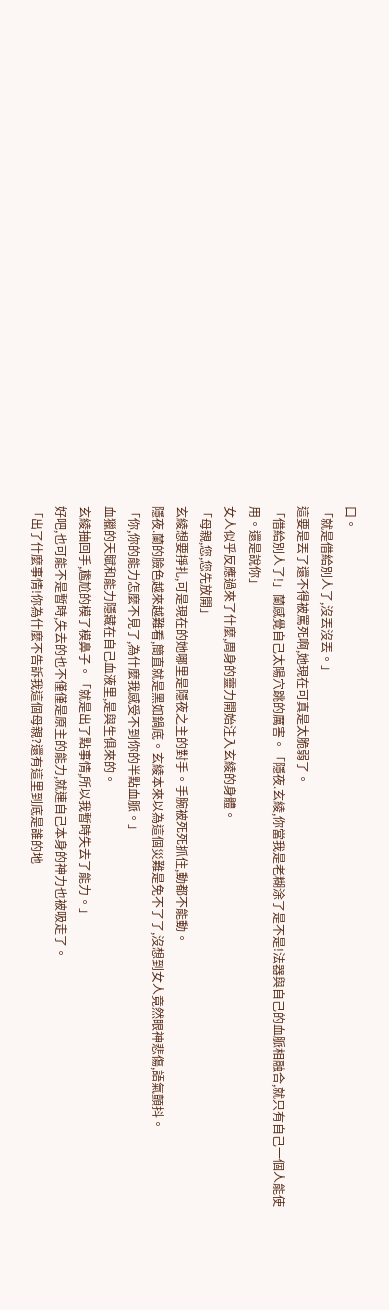口。
「就是借給別人了,沒丟沒丟。」
這要是丟了還不得被罵死啊,她現在可真是太脆弱了。
「借給別人了!」蘭感覺自己太陽穴跳的厲害。「隱夜.玄綾,你當我是老糊涂了是不是!法器與自己的血脈相融合,就只有自己一個人能使用。還是說你」
女人似乎反應過來了什麼,周身的靈力開始注入玄綾的身體。
「母親,您,您先放開」
玄綾想要掙扎,可是現在的她哪里是隱夜之主的對手。手腕被死死抓住,動都不能動。
隱夜.蘭的臉色越來越難看,簡直就是黑如鍋底。玄綾本來以為這個災難是免不了了,沒想到女人竟然眼神悲傷,語氣顫抖。
「你,你的能力怎麼不見了,為什麼我感受不到你的半點血脈。」
血獵的天賦和能力隱藏在自己血液里,是與生俱來的。
玄綾抽回手,尷尬的模了模鼻子。「就是出了點事情,所以我暫時失去了能力。」
好吧,也可能不是暫時,失去的也不僅僅是原主的能力,就連自己本身的神力也被吸走了。
「出了什麼事情!你為什麼不告訴我這個母親?還有這里到底是誰的地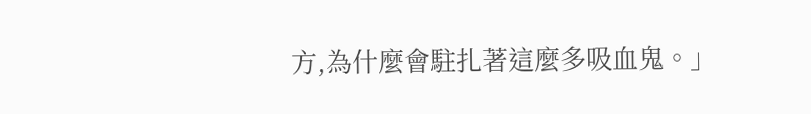方,為什麼會駐扎著這麼多吸血鬼。」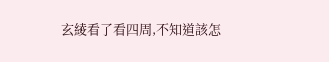玄綾看了看四周,不知道該怎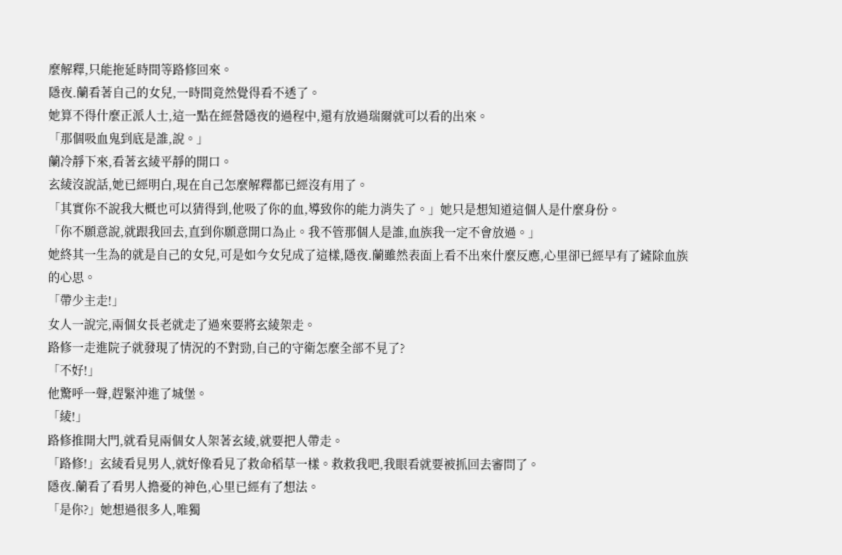麼解釋,只能拖延時間等路修回來。
隱夜.蘭看著自己的女兒,一時間竟然覺得看不透了。
她算不得什麼正派人士,這一點在經營隱夜的過程中,還有放過瑞爾就可以看的出來。
「那個吸血鬼到底是誰,說。」
蘭冷靜下來,看著玄綾平靜的開口。
玄綾沒說話,她已經明白,現在自己怎麼解釋都已經沒有用了。
「其實你不說我大概也可以猜得到,他吸了你的血,導致你的能力消失了。」她只是想知道這個人是什麼身份。
「你不願意說,就跟我回去,直到你願意開口為止。我不管那個人是誰,血族我一定不會放過。」
她終其一生為的就是自己的女兒,可是如今女兒成了這樣,隱夜.蘭雖然表面上看不出來什麼反應,心里卻已經早有了鏟除血族的心思。
「帶少主走!」
女人一說完,兩個女長老就走了過來要將玄綾架走。
路修一走進院子就發現了情況的不對勁,自己的守衛怎麼全部不見了?
「不好!」
他驚呼一聲,趕緊沖進了城堡。
「綾!」
路修推開大門,就看見兩個女人架著玄綾,就要把人帶走。
「路修!」玄綾看見男人,就好像看見了救命稻草一樣。救救我吧,我眼看就要被抓回去審問了。
隱夜.蘭看了看男人擔憂的神色,心里已經有了想法。
「是你?」她想過很多人,唯獨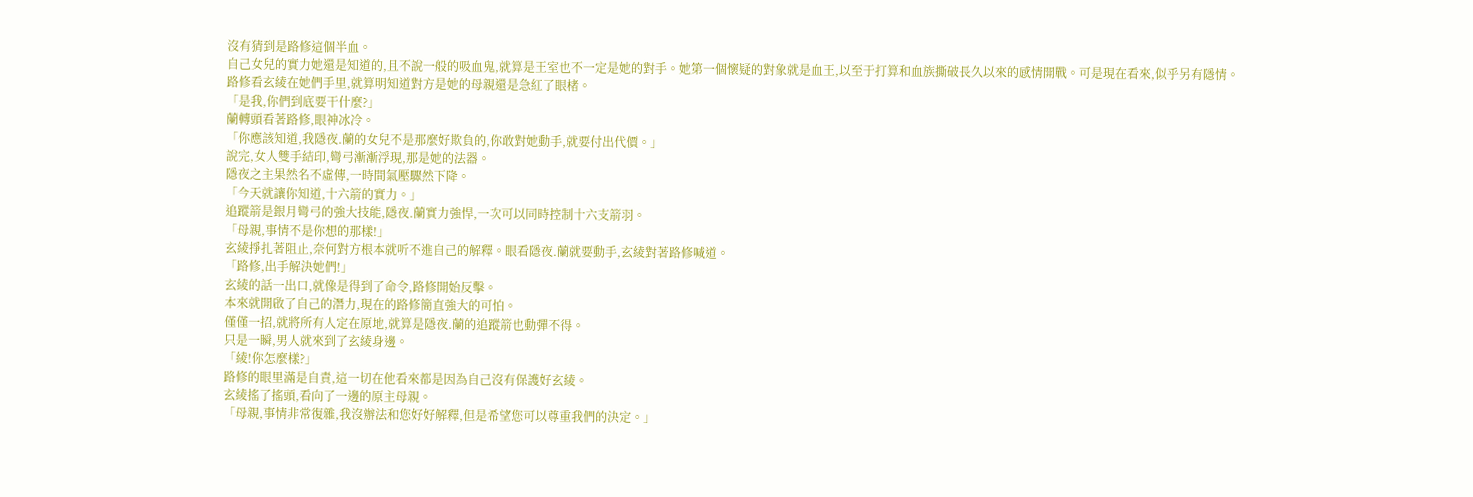沒有猜到是路修這個半血。
自己女兒的實力她還是知道的,且不說一般的吸血鬼,就算是王室也不一定是她的對手。她第一個懷疑的對象就是血王,以至于打算和血族撕破長久以來的感情開戰。可是現在看來,似乎另有隱情。
路修看玄綾在她們手里,就算明知道對方是她的母親還是急紅了眼楮。
「是我,你們到底要干什麼?」
蘭轉頭看著路修,眼神冰冷。
「你應該知道,我隱夜.蘭的女兒不是那麼好欺負的,你敢對她動手,就要付出代價。」
說完,女人雙手結印,彎弓漸漸浮現,那是她的法器。
隱夜之主果然名不虛傳,一時間氣壓驟然下降。
「今天就讓你知道,十六箭的實力。」
追蹤箭是銀月彎弓的強大技能,隱夜.蘭實力強悍,一次可以同時控制十六支箭羽。
「母親,事情不是你想的那樣!」
玄綾掙扎著阻止,奈何對方根本就听不進自己的解釋。眼看隱夜.蘭就要動手,玄綾對著路修喊道。
「路修,出手解決她們!」
玄綾的話一出口,就像是得到了命令,路修開始反擊。
本來就開啟了自己的潛力,現在的路修簡直強大的可怕。
僅僅一招,就將所有人定在原地,就算是隱夜.蘭的追蹤箭也動彈不得。
只是一瞬,男人就來到了玄綾身邊。
「綾!你怎麼樣?」
路修的眼里滿是自責,這一切在他看來都是因為自己沒有保護好玄綾。
玄綾搖了搖頭,看向了一邊的原主母親。
「母親,事情非常復雜,我沒辦法和您好好解釋,但是希望您可以尊重我們的決定。」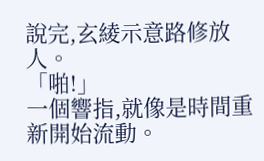說完,玄綾示意路修放人。
「啪!」
一個響指,就像是時間重新開始流動。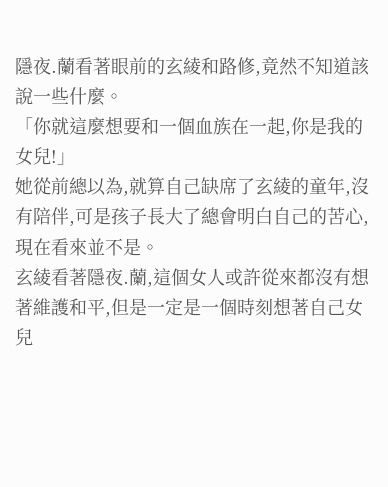隱夜.蘭看著眼前的玄綾和路修,竟然不知道該說一些什麼。
「你就這麼想要和一個血族在一起,你是我的女兒!」
她從前總以為,就算自己缺席了玄綾的童年,沒有陪伴,可是孩子長大了總會明白自己的苦心,現在看來並不是。
玄綾看著隱夜.蘭,這個女人或許從來都沒有想著維護和平,但是一定是一個時刻想著自己女兒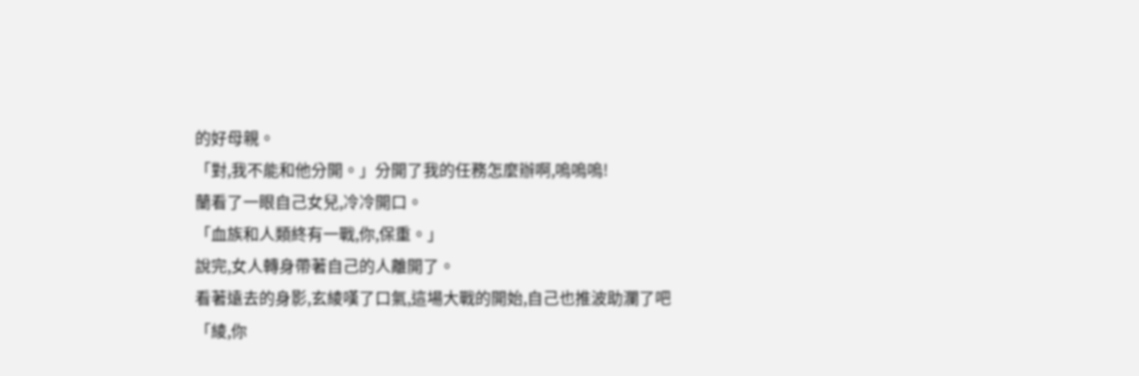的好母親。
「對,我不能和他分開。」分開了我的任務怎麼辦啊,嗚嗚嗚!
蘭看了一眼自己女兒,冷冷開口。
「血族和人類終有一戰,你,保重。」
說完,女人轉身帶著自己的人離開了。
看著遠去的身影,玄綾嘆了口氣,這場大戰的開始,自己也推波助瀾了吧
「綾,你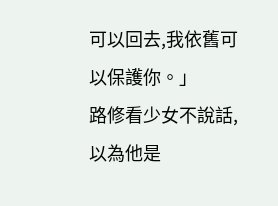可以回去,我依舊可以保護你。」
路修看少女不說話,以為他是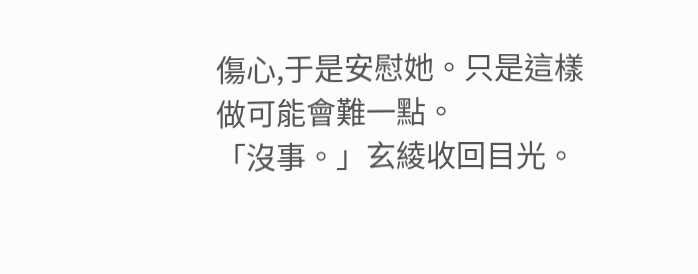傷心,于是安慰她。只是這樣做可能會難一點。
「沒事。」玄綾收回目光。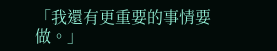「我還有更重要的事情要做。」